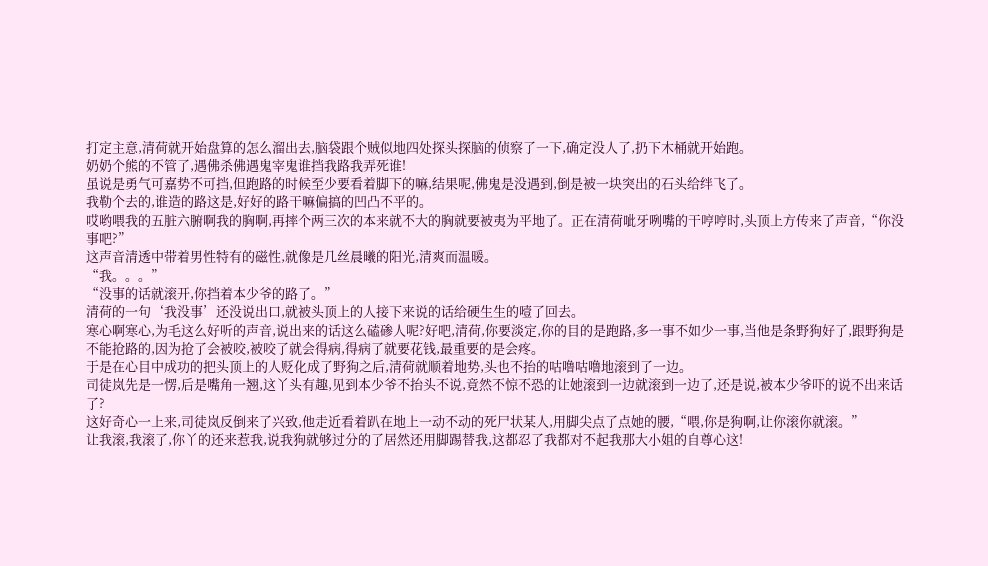打定主意,清荷就开始盘算的怎么溜出去,脑袋跟个贼似地四处探头探脑的侦察了一下,确定没人了,扔下木桶就开始跑。
奶奶个熊的不管了,遇佛杀佛遇鬼宰鬼谁挡我路我弄死谁!
虽说是勇气可嘉势不可挡,但跑路的时候至少要看着脚下的嘛,结果呢,佛鬼是没遇到,倒是被一块突出的石头给绊飞了。
我勒个去的,谁造的路这是,好好的路干嘛偏搞的凹凸不平的。
哎哟喂我的五脏六腑啊我的胸啊,再摔个两三次的本来就不大的胸就要被夷为平地了。正在清荷呲牙咧嘴的干哼哼时,头顶上方传来了声音,“你没事吧?”
这声音清透中带着男性特有的磁性,就像是几丝晨曦的阳光,清爽而温暖。
“我。。。”
“没事的话就滚开,你挡着本少爷的路了。”
清荷的一句‘我没事’还没说出口,就被头顶上的人接下来说的话给硬生生的噎了回去。
寒心啊寒心,为毛这么好听的声音,说出来的话这么磕碜人呢?好吧,清荷,你要淡定,你的目的是跑路,多一事不如少一事,当他是条野狗好了,跟野狗是不能抢路的,因为抢了会被咬,被咬了就会得病,得病了就要花钱,最重要的是会疼。
于是在心目中成功的把头顶上的人贬化成了野狗之后,清荷就顺着地势,头也不抬的咕噜咕噜地滚到了一边。
司徒岚先是一愣,后是嘴角一翘,这丫头有趣,见到本少爷不抬头不说,竟然不惊不恐的让她滚到一边就滚到一边了,还是说,被本少爷吓的说不出来话了?
这好奇心一上来,司徒岚反倒来了兴致,他走近看着趴在地上一动不动的死尸状某人,用脚尖点了点她的腰,“喂,你是狗啊,让你滚你就滚。”
让我滚,我滚了,你丫的还来惹我,说我狗就够过分的了居然还用脚踢替我,这都忍了我都对不起我那大小姐的自尊心这!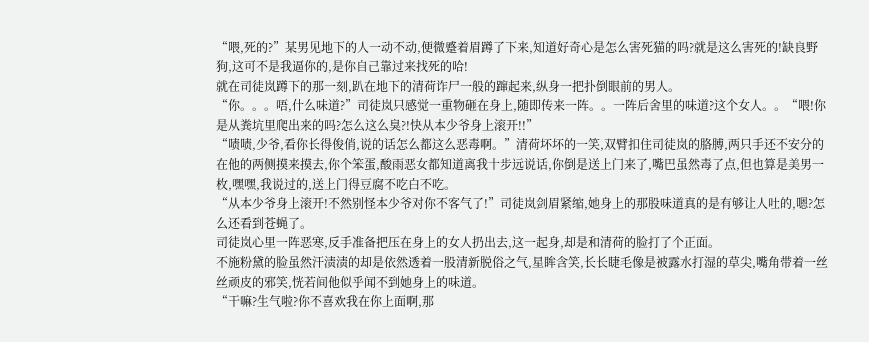“喂,死的?”某男见地下的人一动不动,便微蹙着眉蹲了下来,知道好奇心是怎么害死猫的吗?就是这么害死的!缺良野狗,这可不是我逼你的,是你自己靠过来找死的哈!
就在司徒岚蹲下的那一刻,趴在地下的清荷诈尸一般的蹿起来,纵身一把扑倒眼前的男人。
“你。。。唔,什么味道?”司徒岚只感觉一重物砸在身上,随即传来一阵。。一阵后舍里的味道?这个女人。。“喂!你是从粪坑里爬出来的吗?怎么这么臭?!快从本少爷身上滚开!!”
“啧啧,少爷,看你长得俊俏,说的话怎么都这么恶毒啊。”清荷坏坏的一笑,双臂扣住司徒岚的胳膊,两只手还不安分的在他的两侧摸来摸去,你个笨蛋,酸雨恶女都知道离我十步远说话,你倒是送上门来了,嘴巴虽然毒了点,但也算是美男一枚,嘿嘿,我说过的,送上门得豆腐不吃白不吃。
“从本少爷身上滚开!不然别怪本少爷对你不客气了!”司徒岚剑眉紧缩,她身上的那股味道真的是有够让人吐的,嗯?怎么还看到苍蝇了。
司徒岚心里一阵恶寒,反手准备把压在身上的女人扔出去,这一起身,却是和清荷的脸打了个正面。
不施粉黛的脸虽然汗渍渍的却是依然透着一股清新脱俗之气,星眸含笑,长长睫毛像是被露水打湿的草尖,嘴角带着一丝丝顽皮的邪笑,恍若间他似乎闻不到她身上的味道。
“干嘛?生气啦?你不喜欢我在你上面啊,那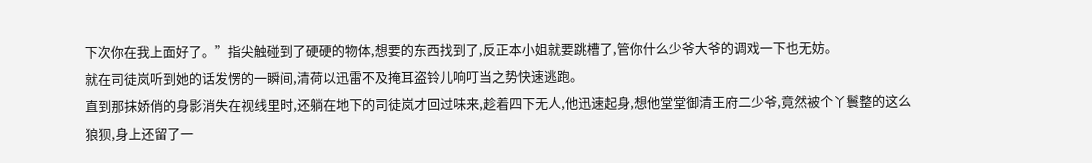下次你在我上面好了。”指尖触碰到了硬硬的物体,想要的东西找到了,反正本小姐就要跳槽了,管你什么少爷大爷的调戏一下也无妨。
就在司徒岚听到她的话发愣的一瞬间,清荷以迅雷不及掩耳盗铃儿响叮当之势快速逃跑。
直到那抹娇俏的身影消失在视线里时,还躺在地下的司徒岚才回过味来,趁着四下无人,他迅速起身,想他堂堂御清王府二少爷,竟然被个丫鬟整的这么狼狈,身上还留了一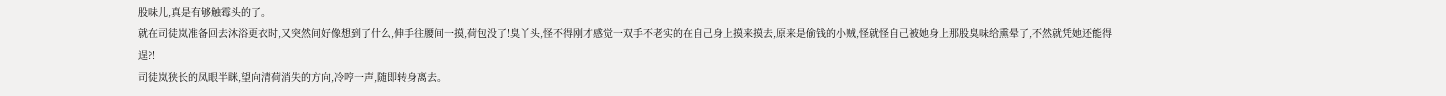股味儿,真是有够触霉头的了。
就在司徒岚准备回去沐浴更衣时,又突然间好像想到了什么,伸手往腰间一摸,荷包没了!臭丫头,怪不得刚才感觉一双手不老实的在自己身上摸来摸去,原来是偷钱的小贼,怪就怪自己被她身上那股臭味给熏晕了,不然就凭她还能得逞?!
司徒岚狭长的凤眼半眯,望向清荷消失的方向,冷哼一声,随即转身离去。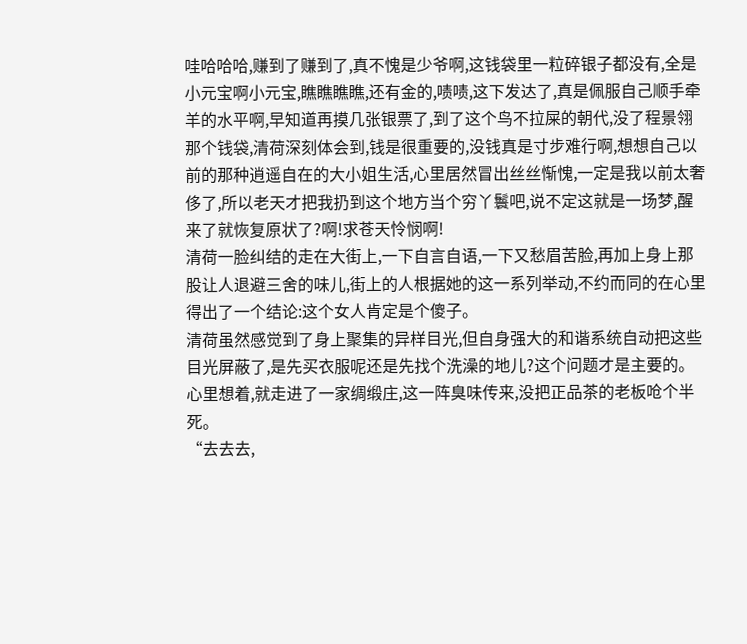哇哈哈哈,赚到了赚到了,真不愧是少爷啊,这钱袋里一粒碎银子都没有,全是小元宝啊小元宝,瞧瞧瞧瞧,还有金的,啧啧,这下发达了,真是佩服自己顺手牵羊的水平啊,早知道再摸几张银票了,到了这个鸟不拉屎的朝代,没了程景翎那个钱袋,清荷深刻体会到,钱是很重要的,没钱真是寸步难行啊,想想自己以前的那种逍遥自在的大小姐生活,心里居然冒出丝丝惭愧,一定是我以前太奢侈了,所以老天才把我扔到这个地方当个穷丫鬟吧,说不定这就是一场梦,醒来了就恢复原状了?啊!求苍天怜悯啊!
清荷一脸纠结的走在大街上,一下自言自语,一下又愁眉苦脸,再加上身上那股让人退避三舍的味儿,街上的人根据她的这一系列举动,不约而同的在心里得出了一个结论:这个女人肯定是个傻子。
清荷虽然感觉到了身上聚集的异样目光,但自身强大的和谐系统自动把这些目光屏蔽了,是先买衣服呢还是先找个洗澡的地儿?这个问题才是主要的。
心里想着,就走进了一家绸缎庄,这一阵臭味传来,没把正品茶的老板呛个半死。
“去去去,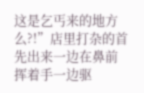这是乞丐来的地方么?!”店里打杂的首先出来一边在鼻前挥着手一边驱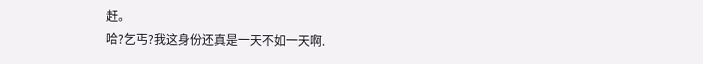赶。
哈?乞丐?我这身份还真是一天不如一天啊.